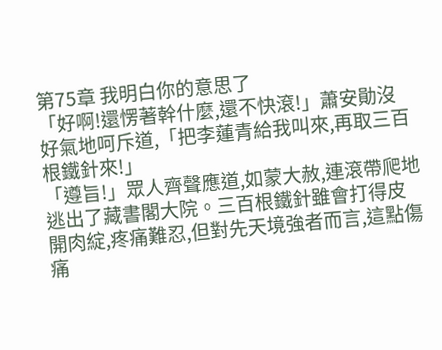第75章 我明白你的意思了
「好啊!還愣著幹什麼,還不快滾!」蕭安勛沒好氣地呵斥道,「把李蓮青給我叫來,再取三百根鐵針來!」
「遵旨!」眾人齊聲應道,如蒙大赦,連滾帶爬地逃出了藏書閣大院。三百根鐵針雖會打得皮開肉綻,疼痛難忍,但對先天境強者而言,這點傷痛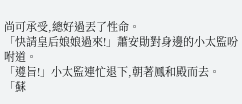尚可承受,總好過丟了性命。
「快請皇后娘娘過來!」蕭安勛對身邊的小太監吩咐道。
「遵旨!」小太監連忙退下,朝著鳳和殿而去。
「蘇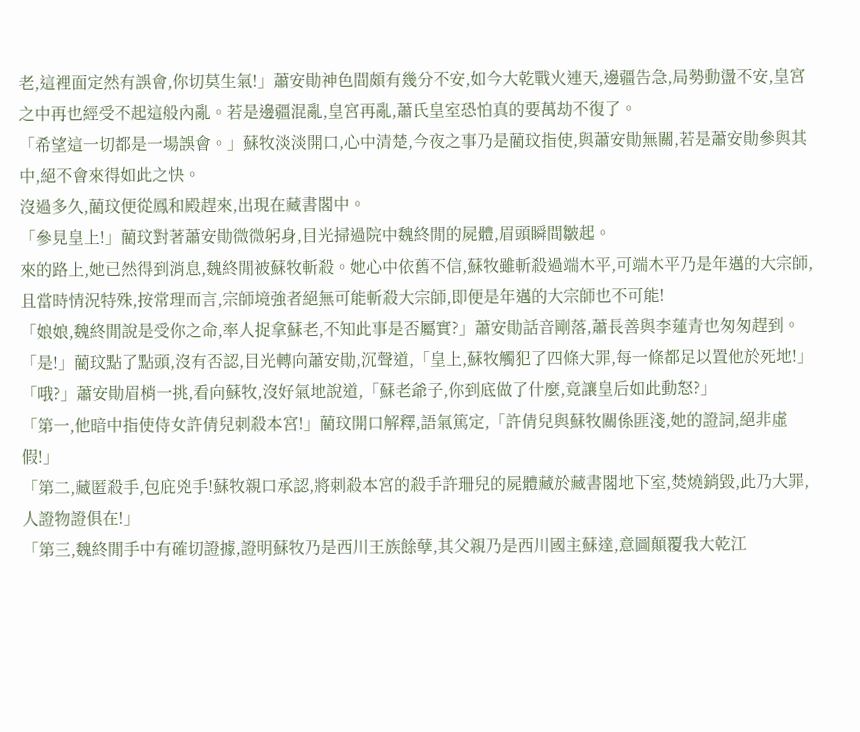老,這裡面定然有誤會,你切莫生氣!」蕭安勛神色間頗有幾分不安,如今大乾戰火連天,邊疆告急,局勢動盪不安,皇宮之中再也經受不起這般內亂。若是邊疆混亂,皇宮再亂,蕭氏皇室恐怕真的要萬劫不復了。
「希望這一切都是一場誤會。」蘇牧淡淡開口,心中清楚,今夜之事乃是藺玟指使,與蕭安勛無關,若是蕭安勛參與其中,絕不會來得如此之快。
沒過多久,藺玟便從鳳和殿趕來,出現在藏書閣中。
「參見皇上!」藺玟對著蕭安勛微微躬身,目光掃過院中魏終閒的屍體,眉頭瞬間皺起。
來的路上,她已然得到消息,魏終閒被蘇牧斬殺。她心中依舊不信,蘇牧雖斬殺過端木平,可端木平乃是年邁的大宗師,且當時情況特殊,按常理而言,宗師境強者絕無可能斬殺大宗師,即便是年邁的大宗師也不可能!
「娘娘,魏終閒說是受你之命,率人捉拿蘇老,不知此事是否屬實?」蕭安勛話音剛落,蕭長善與李蓮青也匆匆趕到。
「是!」藺玟點了點頭,沒有否認,目光轉向蕭安勛,沉聲道,「皇上,蘇牧觸犯了四條大罪,每一條都足以置他於死地!」
「哦?」蕭安勛眉梢一挑,看向蘇牧,沒好氣地說道,「蘇老爺子,你到底做了什麼,竟讓皇后如此動怒?」
「第一,他暗中指使侍女許倩兒刺殺本宮!」藺玟開口解釋,語氣篤定,「許倩兒與蘇牧關係匪淺,她的證詞,絕非虛假!」
「第二,藏匿殺手,包庇兇手!蘇牧親口承認,將刺殺本宮的殺手許珊兒的屍體藏於藏書閣地下室,焚燒銷毀,此乃大罪,人證物證俱在!」
「第三,魏終閒手中有確切證據,證明蘇牧乃是西川王族餘孽,其父親乃是西川國主蘇達,意圖顛覆我大乾江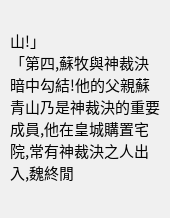山!」
「第四,蘇牧與神裁決暗中勾結!他的父親蘇青山乃是神裁決的重要成員,他在皇城購置宅院,常有神裁決之人出入,魏終閒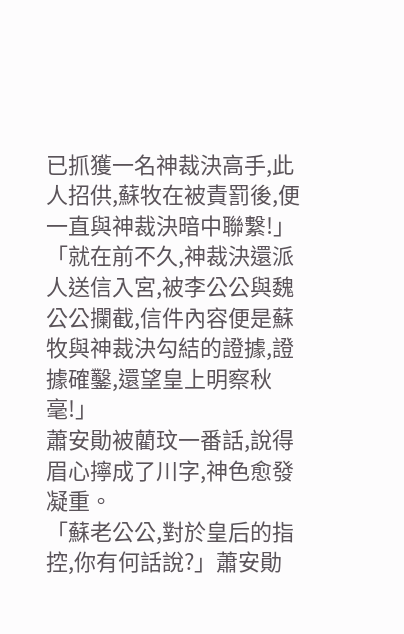已抓獲一名神裁決高手,此人招供,蘇牧在被責罰後,便一直與神裁決暗中聯繫!」
「就在前不久,神裁決還派人送信入宮,被李公公與魏公公攔截,信件內容便是蘇牧與神裁決勾結的證據,證據確鑿,還望皇上明察秋毫!」
蕭安勛被藺玟一番話,說得眉心擰成了川字,神色愈發凝重。
「蘇老公公,對於皇后的指控,你有何話說?」蕭安勛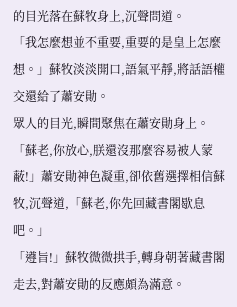的目光落在蘇牧身上,沉聲問道。
「我怎麼想並不重要,重要的是皇上怎麼想。」蘇牧淡淡開口,語氣平靜,將話語權交還給了蕭安勛。
眾人的目光,瞬間聚焦在蕭安勛身上。
「蘇老,你放心,朕還沒那麼容易被人蒙蔽!」蕭安勛神色凝重,卻依舊選擇相信蘇牧,沉聲道,「蘇老,你先回藏書閣歇息吧。」
「遵旨!」蘇牧微微拱手,轉身朝著藏書閣走去,對蕭安勛的反應頗為滿意。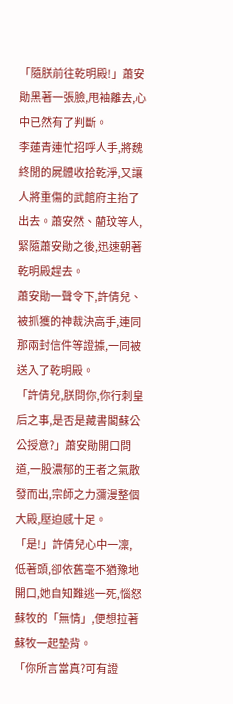「隨朕前往乾明殿!」蕭安勛黑著一張臉,甩袖離去,心中已然有了判斷。
李蓮青連忙招呼人手,將魏終閒的屍體收拾乾淨,又讓人將重傷的武館府主抬了出去。蕭安然、藺玟等人,緊隨蕭安勛之後,迅速朝著乾明殿趕去。
蕭安勛一聲令下,許倩兒、被抓獲的神裁決高手,連同那兩封信件等證據,一同被送入了乾明殿。
「許倩兒,朕問你,你行刺皇后之事,是否是藏書閣蘇公公授意?」蕭安勛開口問道,一股濃郁的王者之氣散發而出,宗師之力瀰漫整個大殿,壓迫感十足。
「是!」許倩兒心中一凜,低著頭,卻依舊毫不猶豫地開口,她自知難逃一死,惱怒蘇牧的「無情」,便想拉著蘇牧一起墊背。
「你所言當真?可有證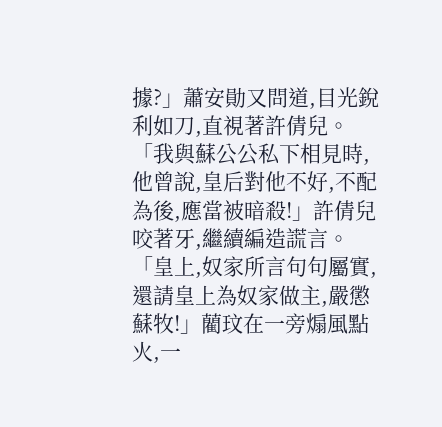據?」蕭安勛又問道,目光銳利如刀,直視著許倩兒。
「我與蘇公公私下相見時,他曾說,皇后對他不好,不配為後,應當被暗殺!」許倩兒咬著牙,繼續編造謊言。
「皇上,奴家所言句句屬實,還請皇上為奴家做主,嚴懲蘇牧!」藺玟在一旁煽風點火,一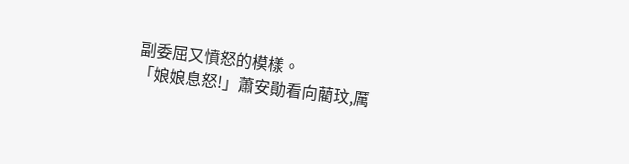副委屈又憤怒的模樣。
「娘娘息怒!」蕭安勛看向藺玟,厲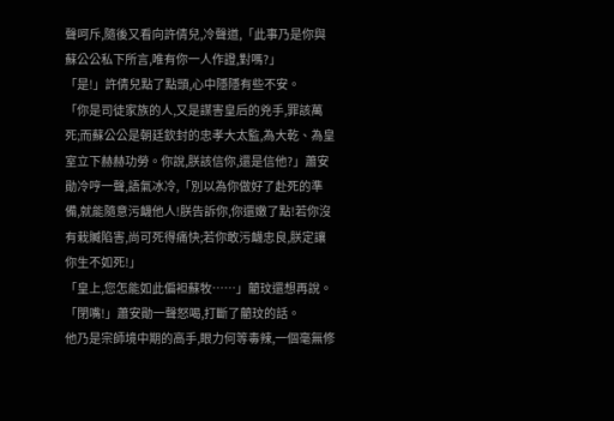聲呵斥,隨後又看向許倩兒,冷聲道,「此事乃是你與蘇公公私下所言,唯有你一人作證,對嗎?」
「是!」許倩兒點了點頭,心中隱隱有些不安。
「你是司徒家族的人,又是謀害皇后的兇手,罪該萬死;而蘇公公是朝廷欽封的忠孝大太監,為大乾、為皇室立下赫赫功勞。你說,朕該信你,還是信他?」蕭安勛冷哼一聲,語氣冰冷,「別以為你做好了赴死的準備,就能隨意污衊他人!朕告訴你,你還嫩了點!若你沒有栽贓陷害,尚可死得痛快;若你敢污衊忠良,朕定讓你生不如死!」
「皇上,您怎能如此偏袒蘇牧……」藺玟還想再說。
「閉嘴!」蕭安勛一聲怒喝,打斷了藺玟的話。
他乃是宗師境中期的高手,眼力何等毒辣,一個毫無修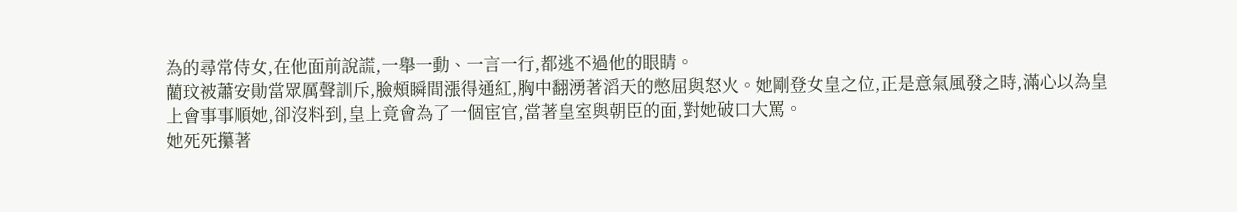為的尋常侍女,在他面前說謊,一舉一動、一言一行,都逃不過他的眼睛。
藺玟被蕭安勛當眾厲聲訓斥,臉頰瞬間漲得通紅,胸中翻湧著滔天的憋屈與怒火。她剛登女皇之位,正是意氣風發之時,滿心以為皇上會事事順她,卻沒料到,皇上竟會為了一個宦官,當著皇室與朝臣的面,對她破口大罵。
她死死攥著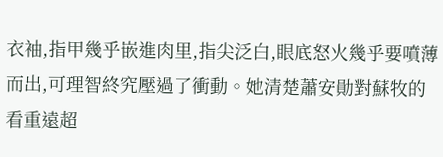衣袖,指甲幾乎嵌進肉里,指尖泛白,眼底怒火幾乎要噴薄而出,可理智終究壓過了衝動。她清楚蕭安勛對蘇牧的看重遠超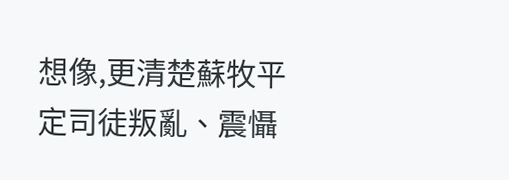想像,更清楚蘇牧平定司徒叛亂、震懾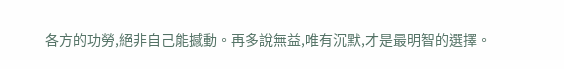各方的功勞,絕非自己能撼動。再多說無益,唯有沉默,才是最明智的選擇。